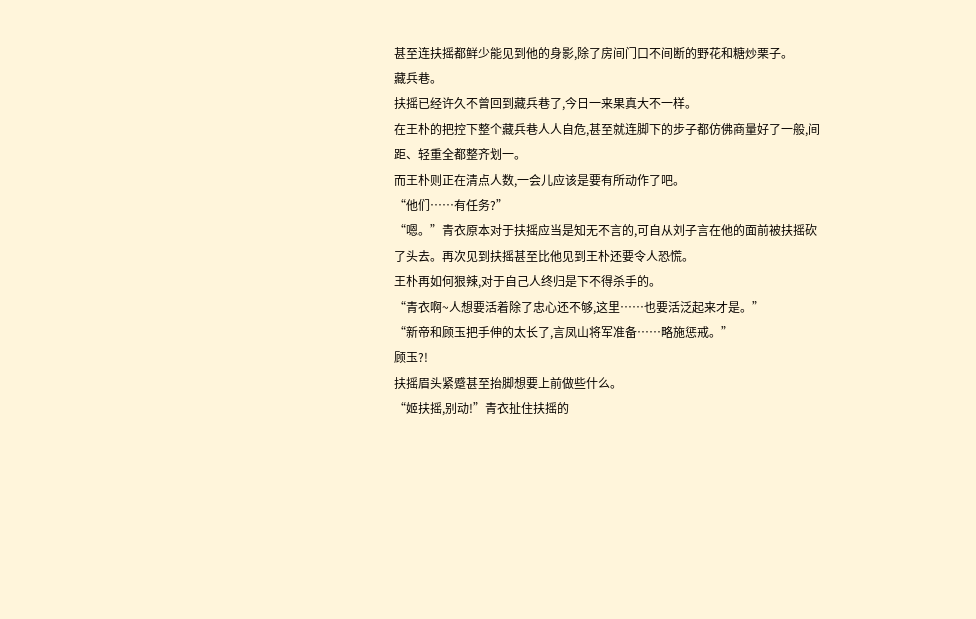甚至连扶摇都鲜少能见到他的身影,除了房间门口不间断的野花和糖炒栗子。
藏兵巷。
扶摇已经许久不曾回到藏兵巷了,今日一来果真大不一样。
在王朴的把控下整个藏兵巷人人自危,甚至就连脚下的步子都仿佛商量好了一般,间距、轻重全都整齐划一。
而王朴则正在清点人数,一会儿应该是要有所动作了吧。
“他们……有任务?”
“嗯。”青衣原本对于扶摇应当是知无不言的,可自从刘子言在他的面前被扶摇砍了头去。再次见到扶摇甚至比他见到王朴还要令人恐慌。
王朴再如何狠辣,对于自己人终归是下不得杀手的。
“青衣啊~人想要活着除了忠心还不够,这里……也要活泛起来才是。”
“新帝和顾玉把手伸的太长了,言凤山将军准备……略施惩戒。”
顾玉?!
扶摇眉头紧蹙甚至抬脚想要上前做些什么。
“姬扶摇,别动!”青衣扯住扶摇的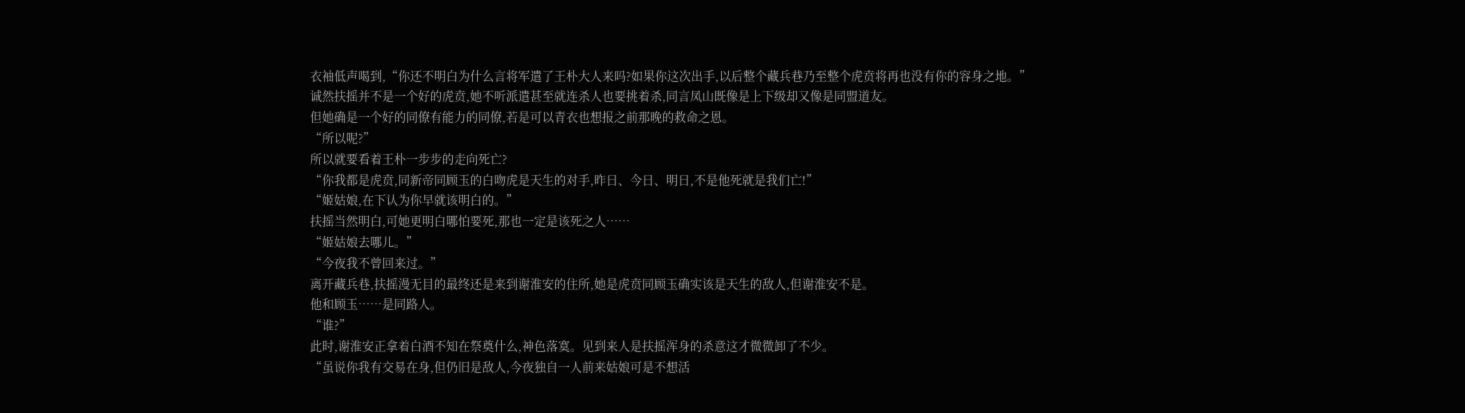衣袖低声喝到,“你还不明白为什么言将军遣了王朴大人来吗?如果你这次出手,以后整个藏兵巷乃至整个虎贲将再也没有你的容身之地。”
诚然扶摇并不是一个好的虎贲,她不听派遣甚至就连杀人也要挑着杀,同言凤山既像是上下级却又像是同盟道友。
但她确是一个好的同僚有能力的同僚,若是可以青衣也想报之前那晚的救命之恩。
“所以呢?”
所以就要看着王朴一步步的走向死亡?
“你我都是虎贲,同新帝同顾玉的白吻虎是天生的对手,昨日、今日、明日,不是他死就是我们亡!”
“姬姑娘,在下认为你早就该明白的。”
扶摇当然明白,可她更明白哪怕要死,那也一定是该死之人……
“姬姑娘去哪儿。”
“今夜我不曾回来过。”
离开藏兵巷,扶摇漫无目的最终还是来到谢淮安的住所,她是虎贲同顾玉确实该是天生的敌人,但谢淮安不是。
他和顾玉……是同路人。
“谁?”
此时,谢淮安正拿着白酒不知在祭奠什么,神色落寞。见到来人是扶摇浑身的杀意这才微微卸了不少。
“虽说你我有交易在身,但仍旧是敌人,今夜独自一人前来姑娘可是不想活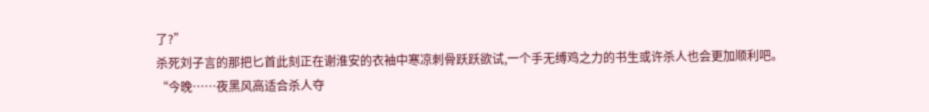了?”
杀死刘子言的那把匕首此刻正在谢淮安的衣袖中寒凉刺骨跃跃欲试,一个手无缚鸡之力的书生或许杀人也会更加顺利吧。
“今晚……夜黑风高适合杀人夺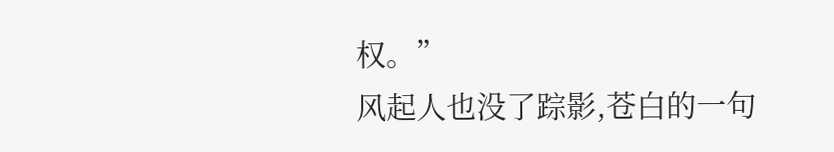权。”
风起人也没了踪影,苍白的一句